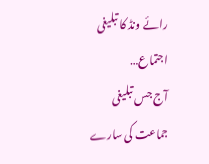رائے ونڈ کا تبلیغی اجتماع…
آج جس تبلیغی جماعت کی سارے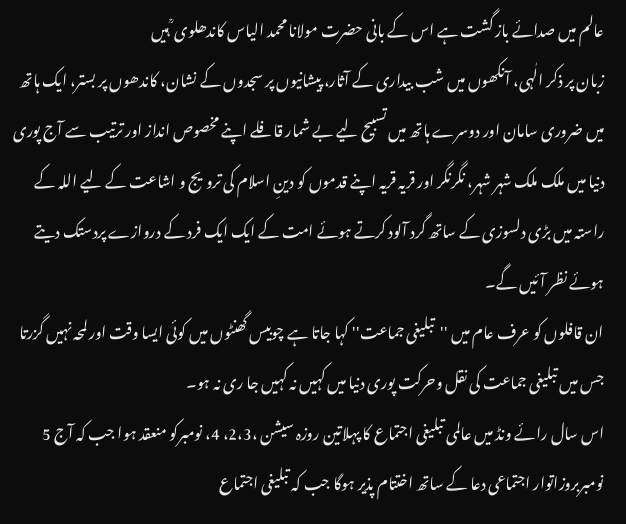عالم میں صدائے باز گشت ہے اس کے بانی حضرت مولانا محمد الیاس کاندھلوی ؒ ہیں
زبان پر ذکر الٰہی، آنکھوں میں شب بیداری کے آثار، پیشانیوں پر سجدوں کے نشان، کاندھوں پر بستر، ایک ہاتھ میں ضروری سامان اور دوسرے ہاتھ میں تسبیح لیے بے شمار قافلے اپنے مخصوص انداز اور ترتیب سے آج پوری دنیا میں ملک ملک شہر شہر، نگرنگر اور قریہ قریہ اپنے قدموں کو دینِ اسلام کی ترویج و اشاعت کے لیے اللہ کے راستہ میں بڑی دلسوزی کے ساتھ گرد آلود کرتے ہوئے امت کے ایک ایک فرد کے دروازے پردستک دیتے ہوئے نظر آئیں گے۔
ان قافلوں کو عرف عام میں ''تبلیغی جماعت'' کہا جاتا ہے چوبیس گھنٹوں میں کوئی ایسا وقت اور لمحہ نہیں گزرتا جس میں تبلیغی جماعت کی نقل وحرکت پوری دنیا میں کہیں نہ کہیں جا ری نہ ہو۔
اس سال رائے ونڈ میں عالمی تبلیغی اجتماع کا پہلاتین روزہ سیشن ،2،3، 4، نومبرکو منعقد ہوا جب کہ آج 5 نومبربروزاتوار اجتماعی دعا کے ساتھ اختتام پذیر ہوگا جب کہ تبلیغی اجتماع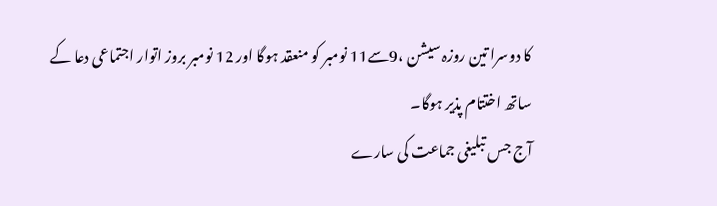کا دوسرا تین روزہ سیشن ،9سے11 نومبر کو منعقد ہوگا اور 12 نومبر بروز اتوار اجتماعی دعا کے ساتھ اختتام پذیر ہوگا۔
آج جس تبلیغی جماعت کی سارے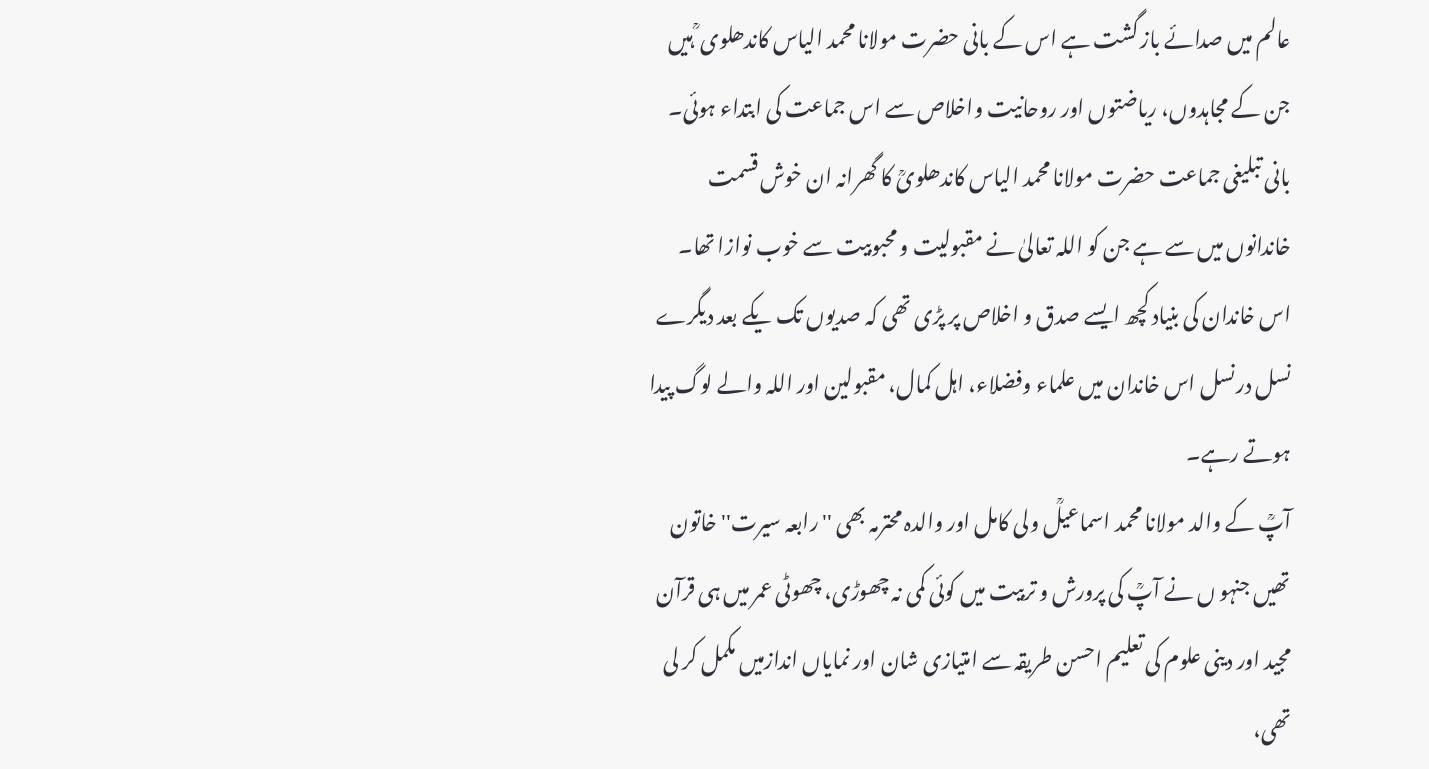عالم میں صدائے باز گشت ہے اس کے بانی حضرت مولانا محمد الیاس کاندھلوی ؒ ہیں جن کے مجاہدوں، ریاضتوں اور روحانیت واخلاص سے اس جماعت کی ابتداء ہوئی۔ بانی تبلیغی جماعت حضرت مولانا محمد الیاس کاندھلویؒ کا گھرانہ ان خوش قسمت خاندانوں میں سے ہے جن کو اللہ تعالیٰ نے مقبولیت و محبوبیت سے خوب نوازا تھا۔ اس خاندان کی بنیاد کچھ ایسے صدق و اخلاص پر پڑی تھی کہ صدیوں تک یکے بعد دیگرے نسل درنسل اس خاندان میں علماء وفضلاء، اہل کمال، مقبولین اور اللہ والے لوگ پیدا ہوتے رہے۔
آپؒ کے والد مولانا محمد اسماعیلؒ ولی کامل اور والدہ محترمہ بھی ''رابعہ سیرت'' خاتون تھیں جنہو ں نے آپؒ کی پرورش و تربیت میں کوئی کمی نہ چھوڑی، چھوٹی عمر میں ہی قرآن مجید اور دینی علوم کی تعلیم احسن طریقہ سے امتیازی شان اور نمایاں اندازمیں مکمل کر لی تھی،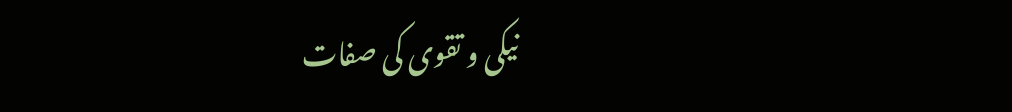نیکی و تقوی کی صفات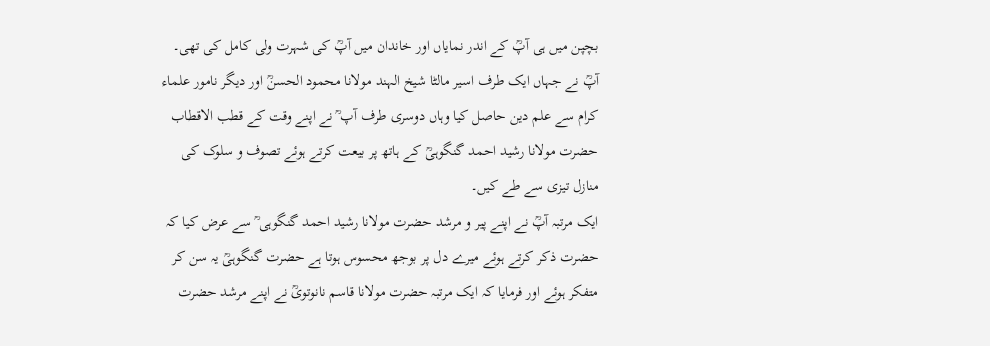بچپن میں ہی آپؒ کے اندر نمایاں اور خاندان میں آپؒ کی شہرت ولی کامل کی تھی۔
آپؒ نے جہاں ایک طرف اسیر مالٹا شیخ الہند مولانا محمود الحسنؒ اور دیگر نامور علماء کرام سے علم دین حاصل کیا وہاں دوسری طرف آپ ؒ نے اپنے وقت کے قطب الاقطاب حضرت مولانا رشید احمد گنگوہیؒ کے ہاتھ پر بیعت کرتے ہوئے تصوف و سلوک کی منازل تیزی سے طے کیں۔
ایک مرتبہ آپؒ نے اپنے پیر و مرشد حضرت مولانا رشید احمد گنگوہی ؒ سے عرض کیا کہ حضرت ذکر کرتے ہوئے میرے دل پر بوجھ محسوس ہوتا ہے حضرت گنگوہیؒ یہ سن کر متفکر ہوئے اور فرمایا کہ ایک مرتبہ حضرت مولانا قاسم نانوتویؒ نے اپنے مرشد حضرت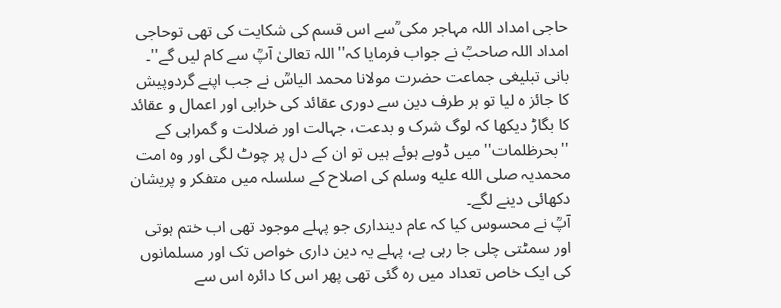حاجی امداد اللہ مہاجر مکی ؒسے اس قسم کی شکایت کی تھی توحاجی امداد اللہ صاحبؒ نے جواب فرمایا کہ''اللہ تعالیٰ آپؒ سے کام لیں گے''۔
بانی تبلیغی جماعت حضرت مولانا محمد الیاسؒ نے جب اپنے گردوپیش کا جائز ہ لیا تو ہر طرف دین سے دوری عقائد کی خرابی اور اعمال و عقائد کا بگاڑ دیکھا کہ لوگ شرک و بدعت، جہالت اور ضلالت و گمراہی کے ''بحرظلمات'' میں ڈوبے ہوئے ہیں تو ان کے دل پر چوٹ لگی اور وہ امت محمدیہ صلى الله عليه وسلم کی اصلاح کے سلسلہ میں متفکر و پریشان دکھائی دینے لگے۔
آپؒ نے محسوس کیا کہ عام دینداری جو پہلے موجود تھی اب ختم ہوتی اور سمٹتی چلی جا رہی ہے، پہلے یہ دین داری خواص تک اور مسلمانوں کی ایک خاص تعداد میں رہ گئی تھی پھر اس کا دائرہ اس سے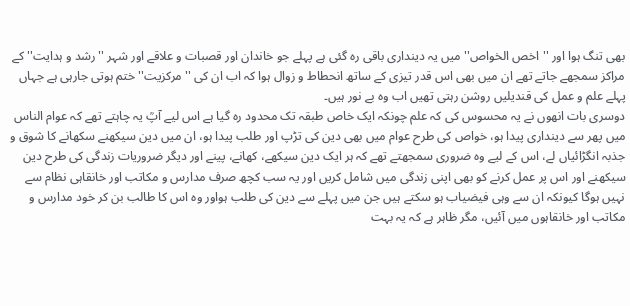بھی تنگ ہوا اور ''اخص الخواص'' میں یہ دینداری باقی رہ گئی ہے پہلے جو خاندان اور قصبات و علاقے اور شہر ''رشد و ہدایت'' کے مراکز سمجھے جاتے تھے ان میں بھی اس قدر تیزی کے ساتھ انحطاط و زوال ہوا کہ اب ان کی ''مرکزیت'' ختم ہوتی جارہی ہے جہاں پہلے علم و عمل کی قندیلیں روشن رہتی تھیں اب وہ بے نور ہیں۔
دوسری بات انھوں نے یہ محسوس کی کہ علم چونکہ ایک خاص طبقہ تک محدود رہ گیا ہے اس لیے آپؒ یہ چاہتے تھے کہ عوام الناس میں پھر سے دینداری پیدا ہو، خواص کی طرح عوام میں بھی دین کی تڑپ اور طلب پیدا ہو، ان میں دین سیکھنے سکھانے کا شوق و جذبہ انگڑائیاں لے، اس کے لیے وہ ضروری سمجھتے تھے کہ ہر ایک دین سیکھے، کھانے، پینے اور دیگر ضروریات زندگی کی طرح دین سیکھنے اور اس پر عمل کرنے کو بھی اپنی زندگی میں شامل کریں اور یہ سب کچھ صرف مدارس و مکاتب اور خانقاہی نظام سے نہیں ہوگا کیونکہ ان سے وہی فیضیاب ہو سکتے ہیں جن میں پہلے سے دین کی طلب ہواور وہ اس کا طالب بن کر خود مدارس و مکاتب اور خانقاہوں میں آئیں، مگر ظاہر ہے کہ یہ بہت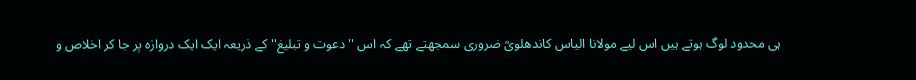ہی محدود لوگ ہوتے ہیں اس لیے مولانا الیاس کاندھلویؒ ضروری سمجھتے تھے کہ اس ''دعوت و تبلیغ'' کے ذریعہ ایک ایک دروازہ پر جا کر اخلاص و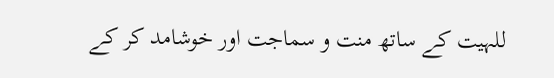للہیت کے ساتھ منت و سماجت اور خوشامد کر کے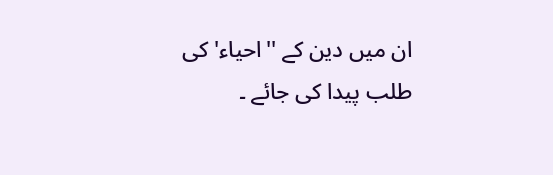ان میں دین کے ''احیاء' کی طلب پیدا کی جائے ۔